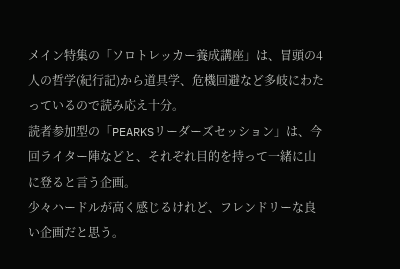メイン特集の「ソロトレッカー養成講座」は、冒頭の4人の哲学(紀行記)から道具学、危機回避など多岐にわたっているので読み応え十分。
読者参加型の「PEARKSリーダーズセッション」は、今回ライター陣などと、それぞれ目的を持って一緒に山に登ると言う企画。
少々ハードルが高く感じるけれど、フレンドリーな良い企画だと思う。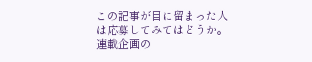この記事が目に留まった人は応募してみてはどうか。
連載企画の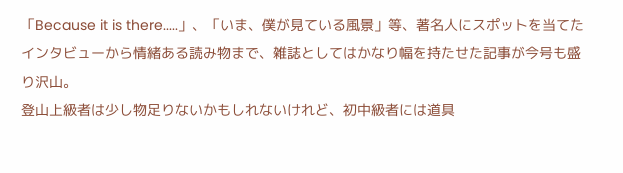「Because it is there.....」、「いま、僕が見ている風景」等、著名人にスポットを当てたインタビューから情緒ある読み物まで、雑誌としてはかなり幅を持たせた記事が今号も盛り沢山。
登山上級者は少し物足りないかもしれないけれど、初中級者には道具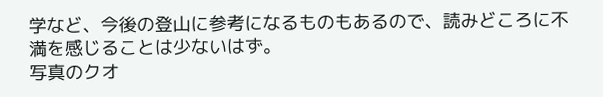学など、今後の登山に参考になるものもあるので、読みどころに不満を感じることは少ないはず。
写真のクオ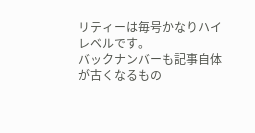リティーは毎号かなりハイレベルです。
バックナンバーも記事自体が古くなるもの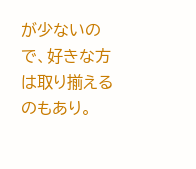が少ないので、好きな方は取り揃えるのもあり。